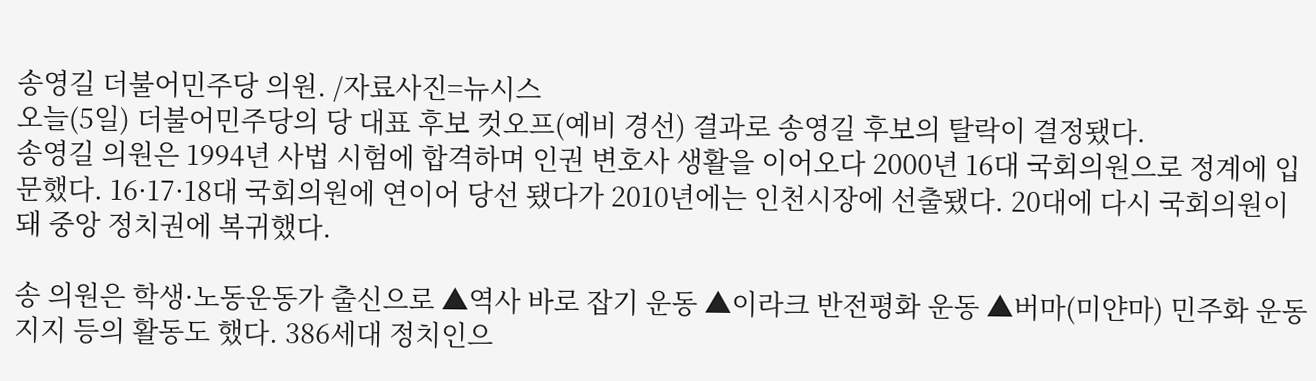송영길 더불어민주당 의원. /자료사진=뉴시스
오늘(5일) 더불어민주당의 당 대표 후보 컷오프(예비 경선) 결과로 송영길 후보의 탈락이 결정됐다.
송영길 의원은 1994년 사법 시험에 합격하며 인권 변호사 생활을 이어오다 2000년 16대 국회의원으로 정계에 입문했다. 16·17·18대 국회의원에 연이어 당선 됐다가 2010년에는 인천시장에 선출됐다. 20대에 다시 국회의원이 돼 중앙 정치권에 복귀했다.

송 의원은 학생·노동운동가 출신으로 ▲역사 바로 잡기 운동 ▲이라크 반전평화 운동 ▲버마(미얀마) 민주화 운동 지지 등의 활동도 했다. 386세대 정치인으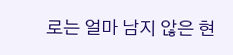로는 얼마 남지 않은 현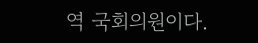역 국회의원이다.